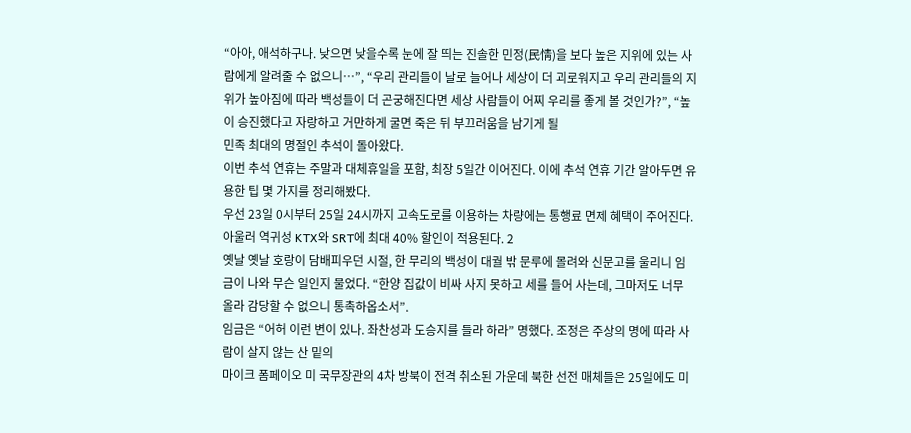“아아, 애석하구나. 낮으면 낮을수록 눈에 잘 띄는 진솔한 민정(民情)을 보다 높은 지위에 있는 사람에게 알려줄 수 없으니…”, “우리 관리들이 날로 늘어나 세상이 더 괴로워지고 우리 관리들의 지위가 높아짐에 따라 백성들이 더 곤궁해진다면 세상 사람들이 어찌 우리를 좋게 볼 것인가?”, “높이 승진했다고 자랑하고 거만하게 굴면 죽은 뒤 부끄러움을 남기게 될
민족 최대의 명절인 추석이 돌아왔다.
이번 추석 연휴는 주말과 대체휴일을 포함, 최장 5일간 이어진다. 이에 추석 연휴 기간 알아두면 유용한 팁 몇 가지를 정리해봤다.
우선 23일 0시부터 25일 24시까지 고속도로를 이용하는 차량에는 통행료 면제 혜택이 주어진다.
아울러 역귀성 KTX와 SRT에 최대 40% 할인이 적용된다. 2
옛날 옛날 호랑이 담배피우던 시절, 한 무리의 백성이 대궐 밖 문루에 몰려와 신문고를 울리니 임금이 나와 무슨 일인지 물었다. “한양 집값이 비싸 사지 못하고 세를 들어 사는데, 그마저도 너무 올라 감당할 수 없으니 통촉하옵소서”.
임금은 “어허 이런 변이 있나. 좌찬성과 도승지를 들라 하라” 명했다. 조정은 주상의 명에 따라 사람이 살지 않는 산 밑의
마이크 폼페이오 미 국무장관의 4차 방북이 전격 취소된 가운데 북한 선전 매체들은 25일에도 미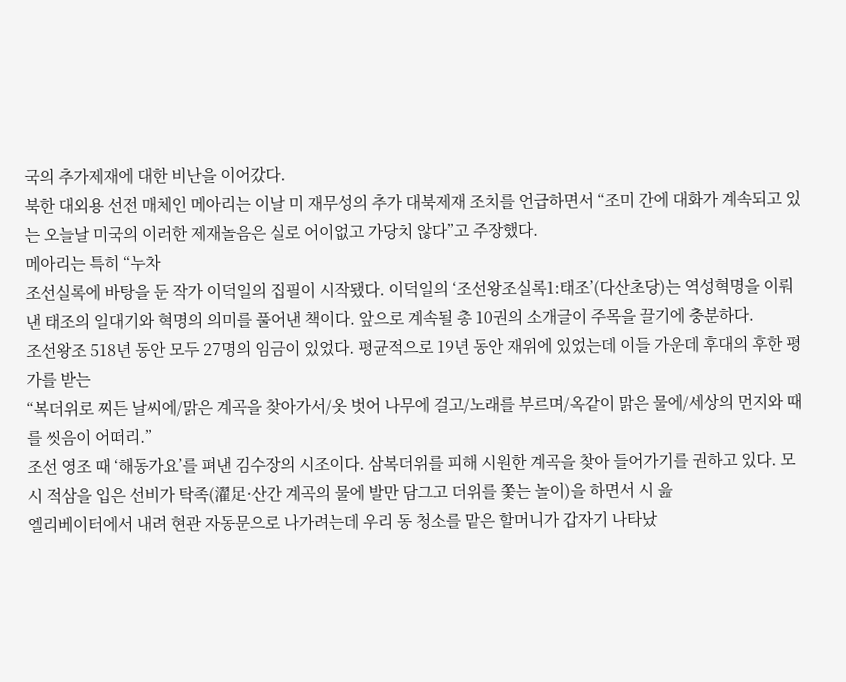국의 추가제재에 대한 비난을 이어갔다.
북한 대외용 선전 매체인 메아리는 이날 미 재무성의 추가 대북제재 조치를 언급하면서 “조미 간에 대화가 계속되고 있는 오늘날 미국의 이러한 제재놀음은 실로 어이없고 가당치 않다”고 주장했다.
메아리는 특히 “누차
조선실록에 바탕을 둔 작가 이덕일의 집필이 시작됐다. 이덕일의 ‘조선왕조실록1:태조’(다산초당)는 역성혁명을 이뤄낸 태조의 일대기와 혁명의 의미를 풀어낸 책이다. 앞으로 계속될 총 10권의 소개글이 주목을 끌기에 충분하다.
조선왕조 518년 동안 모두 27명의 임금이 있었다. 평균적으로 19년 동안 재위에 있었는데 이들 가운데 후대의 후한 평가를 받는
“복더위로 찌든 날씨에/맑은 계곡을 찾아가서/옷 벗어 나무에 걸고/노래를 부르며/옥같이 맑은 물에/세상의 먼지와 때를 씻음이 어떠리.”
조선 영조 때 ‘해동가요’를 펴낸 김수장의 시조이다. 삼복더위를 피해 시원한 계곡을 찾아 들어가기를 권하고 있다. 모시 적삼을 입은 선비가 탁족(濯足·산간 계곡의 물에 발만 담그고 더위를 쫓는 놀이)을 하면서 시 읊
엘리베이터에서 내려 현관 자동문으로 나가려는데 우리 동 청소를 맡은 할머니가 갑자기 나타났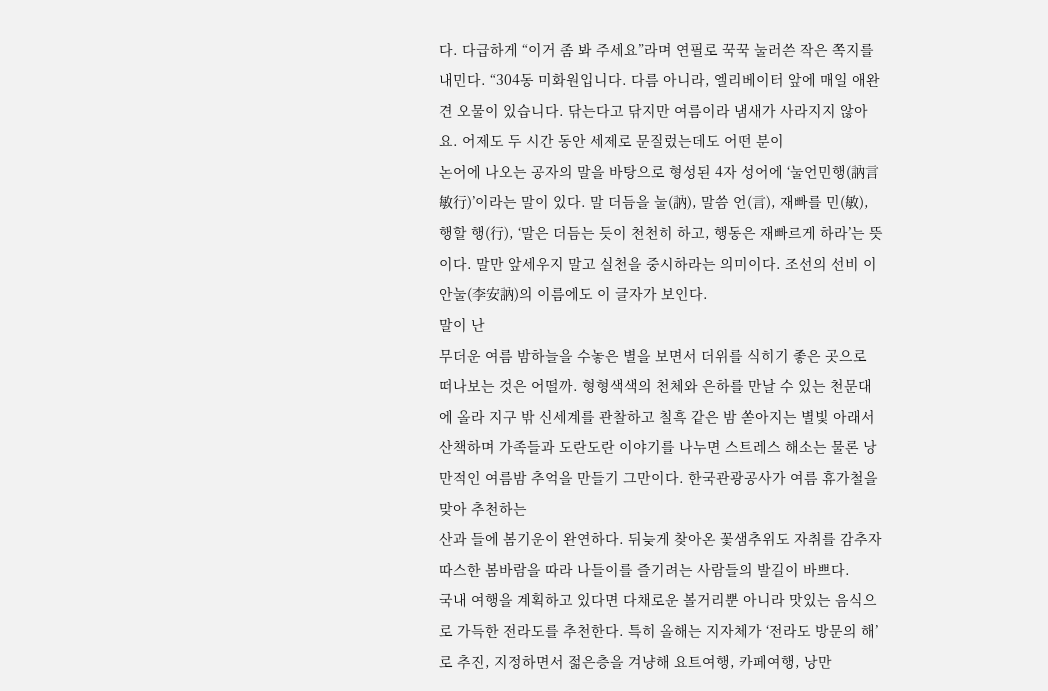다. 다급하게 “이거 좀 봐 주세요”라며 연필로 꾹꾹 눌러쓴 작은 쪽지를 내민다. “304동 미화원입니다. 다름 아니라, 엘리베이터 앞에 매일 애완견 오물이 있습니다. 닦는다고 닦지만 여름이라 냄새가 사라지지 않아요. 어제도 두 시간 동안 세제로 문질렀는데도 어떤 분이
논어에 나오는 공자의 말을 바탕으로 형성된 4자 성어에 ‘눌언민행(訥言敏行)’이라는 말이 있다. 말 더듬을 눌(訥), 말씀 언(言), 재빠를 민(敏), 행할 행(行), ‘말은 더듬는 듯이 천천히 하고, 행동은 재빠르게 하라’는 뜻이다. 말만 앞세우지 말고 실천을 중시하라는 의미이다. 조선의 선비 이안눌(李安訥)의 이름에도 이 글자가 보인다.
말이 난
무더운 여름 밤하늘을 수놓은 별을 보면서 더위를 식히기 좋은 곳으로 떠나보는 것은 어떨까. 형형색색의 천체와 은하를 만날 수 있는 천문대에 올라 지구 밖 신세계를 관찰하고 칠흑 같은 밤 쏟아지는 별빛 아래서 산책하며 가족들과 도란도란 이야기를 나누면 스트레스 해소는 물론 낭만적인 여름밤 추억을 만들기 그만이다. 한국관광공사가 여름 휴가철을 맞아 추천하는
산과 들에 봄기운이 완연하다. 뒤늦게 찾아온 꽃샘추위도 자취를 감추자 따스한 봄바람을 따라 나들이를 즐기려는 사람들의 발길이 바쁘다.
국내 여행을 계획하고 있다면 다채로운 볼거리뿐 아니라 맛있는 음식으로 가득한 전라도를 추천한다. 특히 올해는 지자체가 ‘전라도 방문의 해’로 추진, 지정하면서 젊은층을 겨냥해 요트여행, 카페여행, 낭만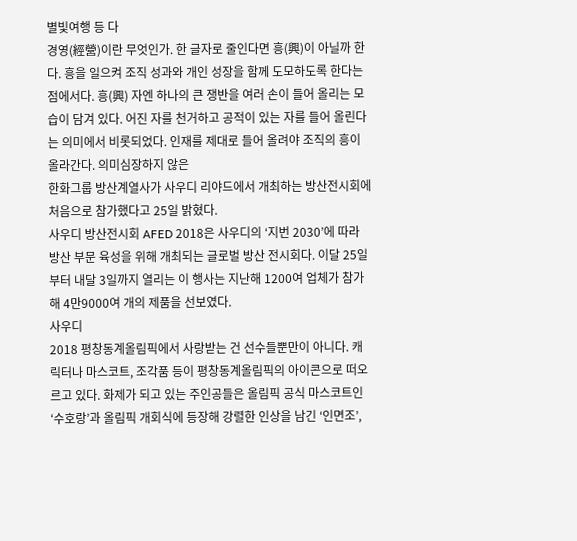별빛여행 등 다
경영(經營)이란 무엇인가. 한 글자로 줄인다면 흥(興)이 아닐까 한다. 흥을 일으켜 조직 성과와 개인 성장을 함께 도모하도록 한다는 점에서다. 흥(興) 자엔 하나의 큰 쟁반을 여러 손이 들어 올리는 모습이 담겨 있다. 어진 자를 천거하고 공적이 있는 자를 들어 올린다는 의미에서 비롯되었다. 인재를 제대로 들어 올려야 조직의 흥이 올라간다. 의미심장하지 않은
한화그룹 방산계열사가 사우디 리야드에서 개최하는 방산전시회에 처음으로 참가했다고 25일 밝혔다.
사우디 방산전시회 AFED 2018은 사우디의 ‘지번 2030’에 따라 방산 부문 육성을 위해 개최되는 글로벌 방산 전시회다. 이달 25일부터 내달 3일까지 열리는 이 행사는 지난해 1200여 업체가 참가해 4만9000여 개의 제품을 선보였다.
사우디
2018 평창동계올림픽에서 사랑받는 건 선수들뿐만이 아니다. 캐릭터나 마스코트, 조각품 등이 평창동계올림픽의 아이콘으로 떠오르고 있다. 화제가 되고 있는 주인공들은 올림픽 공식 마스코트인 ‘수호랑’과 올림픽 개회식에 등장해 강렬한 인상을 남긴 ‘인면조’,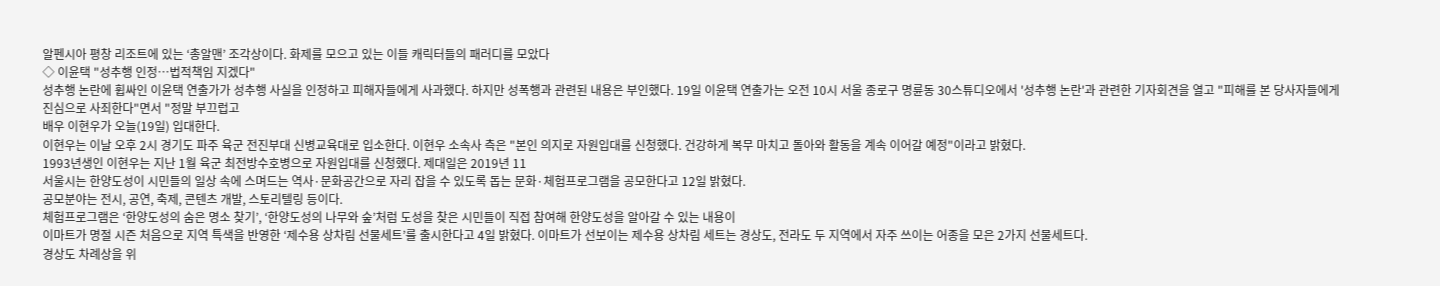알펜시아 평창 리조트에 있는 ‘총알맨’ 조각상이다. 화제를 모으고 있는 이들 캐릭터들의 패러디를 모았다
◇ 이윤택 "성추행 인정…법적책임 지겠다"
성추행 논란에 휩싸인 이윤택 연출가가 성추행 사실을 인정하고 피해자들에게 사과했다. 하지만 성폭행과 관련된 내용은 부인했다. 19일 이윤택 연출가는 오전 10시 서울 종로구 명륜동 30스튜디오에서 '성추행 논란'과 관련한 기자회견을 열고 "피해를 본 당사자들에게 진심으로 사죄한다"면서 "정말 부끄럽고
배우 이현우가 오늘(19일) 입대한다.
이현우는 이날 오후 2시 경기도 파주 육군 전진부대 신병교육대로 입소한다. 이현우 소속사 측은 "본인 의지로 자원입대를 신청했다. 건강하게 복무 마치고 돌아와 활동을 계속 이어갈 예정"이라고 밝혔다.
1993년생인 이현우는 지난 1월 육군 최전방수호병으로 자원입대를 신청했다. 제대일은 2019년 11
서울시는 한양도성이 시민들의 일상 속에 스며드는 역사·문화공간으로 자리 잡을 수 있도록 돕는 문화·체험프로그램을 공모한다고 12일 밝혔다.
공모분야는 전시, 공연, 축제, 콘텐츠 개발, 스토리텔링 등이다.
체험프로그램은 ‘한양도성의 숨은 명소 찾기’, ‘한양도성의 나무와 숲’처럼 도성을 찾은 시민들이 직접 참여해 한양도성을 알아갈 수 있는 내용이
이마트가 명절 시즌 처음으로 지역 특색을 반영한 ‘제수용 상차림 선물세트’를 출시한다고 4일 밝혔다. 이마트가 선보이는 제수용 상차림 세트는 경상도, 전라도 두 지역에서 자주 쓰이는 어종을 모은 2가지 선물세트다.
경상도 차례상을 위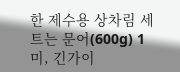한 제수용 상차림 세트는 문어(600g) 1미, 긴가이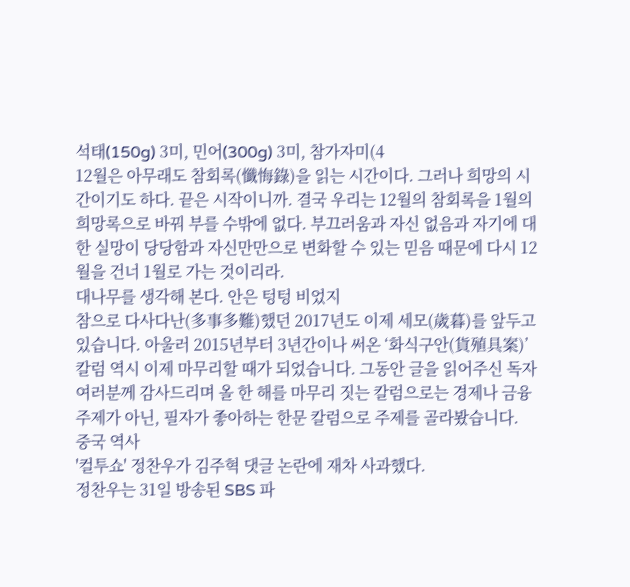석태(150g) 3미, 민어(300g) 3미, 참가자미(4
12월은 아무래도 참회록(懺悔錄)을 읽는 시간이다. 그러나 희망의 시간이기도 하다. 끝은 시작이니까. 결국 우리는 12월의 참회록을 1월의 희망록으로 바꿔 부를 수밖에 없다. 부끄러움과 자신 없음과 자기에 대한 실망이 당당함과 자신만만으로 변화할 수 있는 믿음 때문에 다시 12월을 건너 1월로 가는 것이리라.
대나무를 생각해 본다. 안은 텅텅 비었지
참으로 다사다난(多事多難)했던 2017년도 이제 세모(歲暮)를 앞두고 있습니다. 아울러 2015년부터 3년간이나 써온 ‘화식구안(貨殖具案)’ 칼럼 역시 이제 마무리할 때가 되었습니다. 그동안 글을 읽어주신 독자 여러분께 감사드리며 올 한 해를 마무리 짓는 칼럼으로는 경제나 금융 주제가 아닌, 필자가 좋아하는 한문 칼럼으로 주제를 골라봤습니다.
중국 역사
'컬투쇼' 정찬우가 김주혁 댓글 논란에 재차 사과했다.
정찬우는 31일 방송된 SBS 파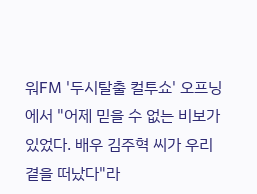워FM '두시탈출 컬투쇼' 오프닝에서 "어제 믿을 수 없는 비보가 있었다. 배우 김주혁 씨가 우리 곁을 떠났다"라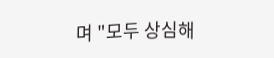며 "모두 상심해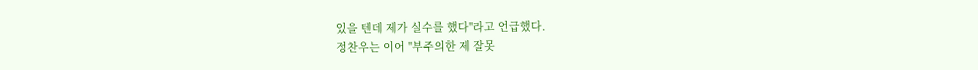있을 텐데 제가 실수를 했다"라고 언급했다.
정찬우는 이어 "부주의한 제 잘못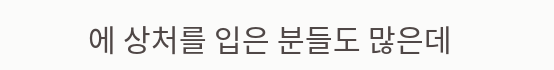에 상처를 입은 분들도 많은데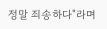정말 죄송하다"라며